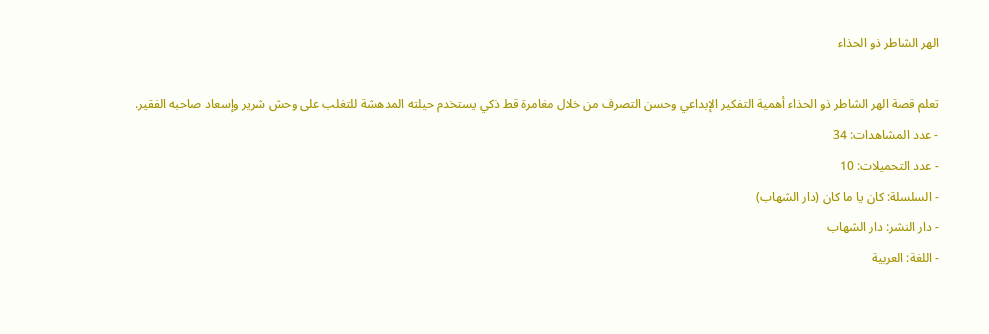الهر الشاطر ذو الحذاء

تعلم قصة الهر الشاطر ذو الحذاء أهمية التفكير الإبداعي وحسن التصرف من خلال مغامرة قط ذكي يستخدم حيلته المدهشة للتغلب على وحش شرير وإسعاد صاحبه الفقير.
- عدد المشاهدات: 34
- عدد التحميلات: 10
- السلسلة: كان يا ما كان (دار الشهاب)
- دار النشر: دار الشهاب
- اللغة: العربية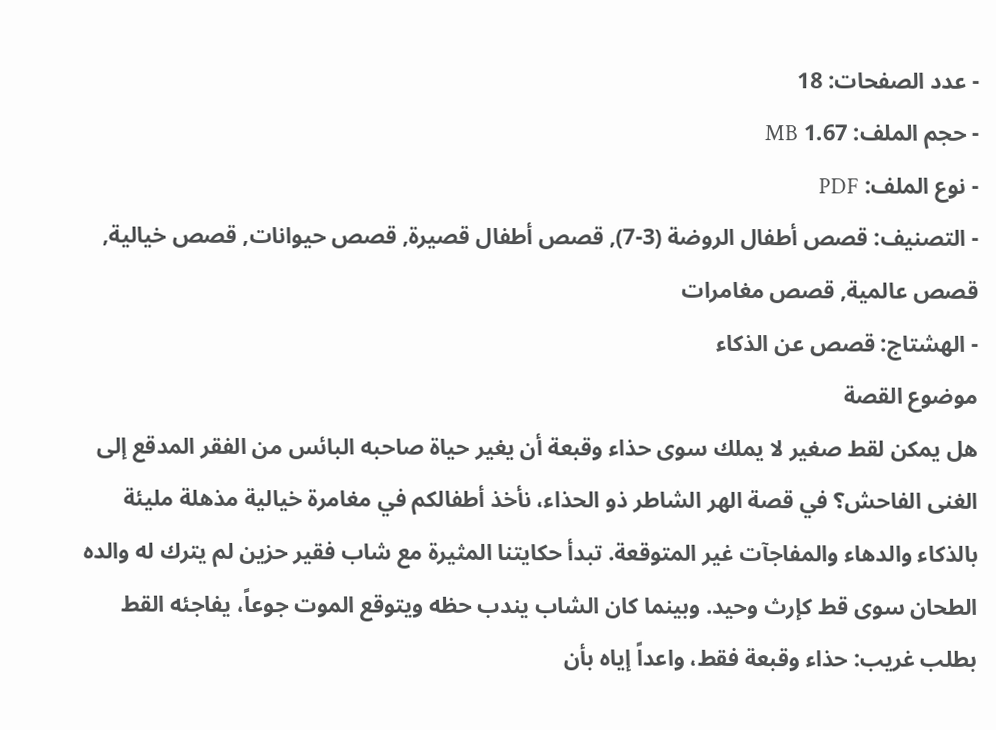- عدد الصفحات: 18
- حجم الملف: 1.67 MB
- نوع الملف: PDF
- التصنيف: قصص أطفال الروضة (3-7), قصص أطفال قصيرة, قصص حيوانات, قصص خيالية, قصص عالمية, قصص مغامرات
- الهشتاج: قصص عن الذكاء
موضوع القصة
هل يمكن لقط صغير لا يملك سوى حذاء وقبعة أن يغير حياة صاحبه البائس من الفقر المدقع إلى الغنى الفاحش؟ في قصة الهر الشاطر ذو الحذاء، نأخذ أطفالكم في مغامرة خيالية مذهلة مليئة بالذكاء والدهاء والمفاجآت غير المتوقعة. تبدأ حكايتنا المثيرة مع شاب فقير حزين لم يترك له والده الطحان سوى قط كإرث وحيد. وبينما كان الشاب يندب حظه ويتوقع الموت جوعاً، يفاجئه القط بطلب غريب: حذاء وقبعة فقط، واعداً إياه بأن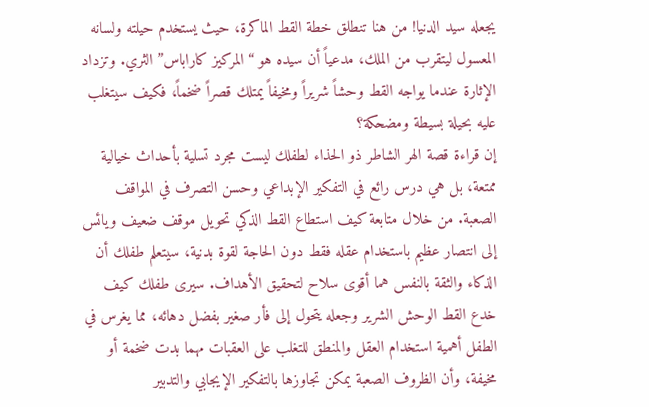يجعله سيد الدنيا! من هنا تنطلق خطة القط الماكرة، حيث يستخدم حيلته ولسانه المعسول ليتقرب من الملك، مدعياً أن سيده هو “المركيز كاراباس” الثري. وتزداد الإثارة عندما يواجه القط وحشاً شريراً ومخيفاً يمتلك قصراً ضخماً، فكيف سيتغلب عليه بحيلة بسيطة ومضحكة؟
إن قراءة قصة الهر الشاطر ذو الحذاء لطفلك ليست مجرد تسلية بأحداث خيالية ممتعة، بل هي درس رائع في التفكير الإبداعي وحسن التصرف في المواقف الصعبة. من خلال متابعة كيف استطاع القط الذكي تحويل موقف ضعيف ويائس إلى انتصار عظيم باستخدام عقله فقط دون الحاجة لقوة بدنية، سيتعلم طفلك أن الذكاء والثقة بالنفس هما أقوى سلاح لتحقيق الأهداف. سيرى طفلك كيف خدع القط الوحش الشرير وجعله يتحول إلى فأر صغير بفضل دهائه، مما يغرس في الطفل أهمية استخدام العقل والمنطق للتغلب على العقبات مهما بدت ضخمة أو مخيفة، وأن الظروف الصعبة يمكن تجاوزها بالتفكير الإيجابي والتدبير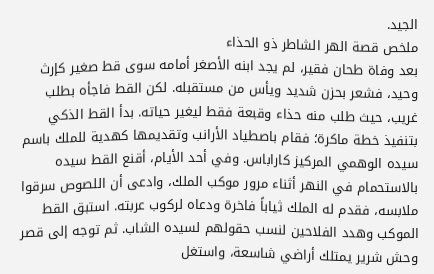الجيد.
ملخص قصة الهر الشاطر ذو الحذاء
بعد وفاة طحان فقير، لم يجد ابنه الأصغر أمامه سوى قط صغير كإرث وحيد، فشعر بحزن شديد ويأس من مستقبله. لكن القط فاجأه بطلب غريب، حيث طلب منه حذاء وقبعة فقط ليغير حياته. بدأ القط الذكي بتنفيذ خطة ماكرة؛ فقام باصطياد الأرانب وتقديمها كهدية للملك باسم سيده الوهمي المركيز كاراباس. وفي أحد الأيام، أقنع القط سيده بالاستحمام في النهر أثناء مرور موكب الملك، وادعى أن اللصوص سرقوا ملابسه، فقدم له الملك ثياباً فاخرة ودعاه لركوب عربته. استبق القط الموكب وهدد الفلاحين لنسب حقولهم لسيده الشاب. ثم توجه إلى قصر وحش شرير يمتلك أراضي شاسعة، واستغل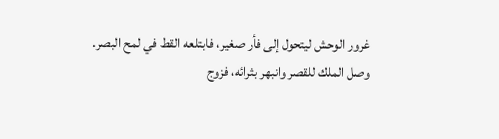غرور الوحش ليتحول إلى فأر صغير، فابتلعه القط في لمح البصر. وصل الملك للقصر وانبهر بثرائه، فزوج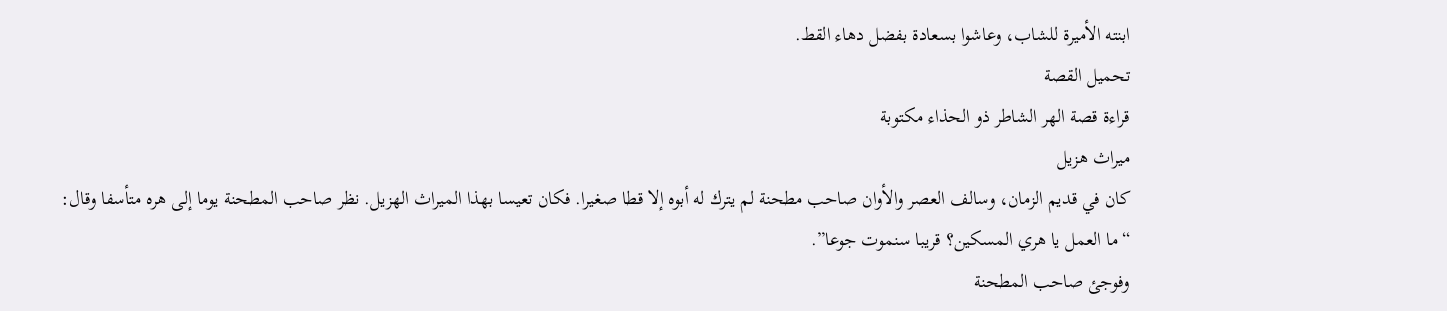ابنته الأميرة للشاب، وعاشوا بسعادة بفضل دهاء القط.
تحميل القصة
قراءة قصة الهر الشاطر ذو الحذاء مكتوبة
ميراث هزيل
كان في قديم الزمان، وسالف العصر والأوان صاحب مطحنة لم يترك له أبوه إلا قطا صغيرا. فكان تعيسا بهذا الميراث الهزيل. نظر صاحب المطحنة يوما إلى هره متأسفا وقال:
“ما العمل يا هري المسكين؟ قريبا سنموت جوعا”.
وفوجئ صاحب المطحنة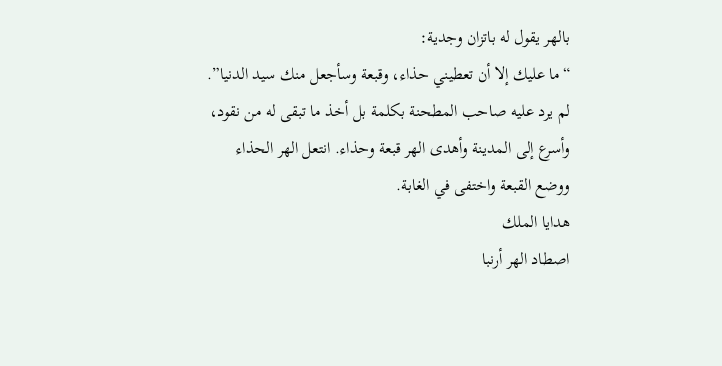بالهر يقول له باتزان وجدية:
“ما عليك إلا أن تعطيني حذاء، وقبعة وسأجعل منك سيد الدنيا”.
لم يرد عليه صاحب المطحنة بكلمة بل أخذ ما تبقى له من نقود، وأسرع إلى المدينة وأهدى الهر قبعة وحذاء. انتعل الهر الحذاء ووضع القبعة واختفى في الغابة.
هدايا الملك
اصطاد الهر أرنبا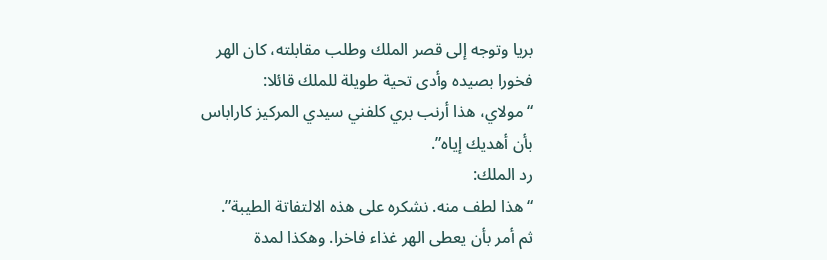بريا وتوجه إلى قصر الملك وطلب مقابلته، كان الهر فخورا بصيده وأدى تحية طويلة للملك قائلا:
“مولاي، هذا أرنب بري كلفني سيدي المركيز كاراباس بأن أهديك إياه”.
رد الملك:
“هذا لطف منه. نشكره على هذه الالتفاتة الطيبة”.
ثم أمر بأن يعطى الهر غذاء فاخرا. وهكذا لمدة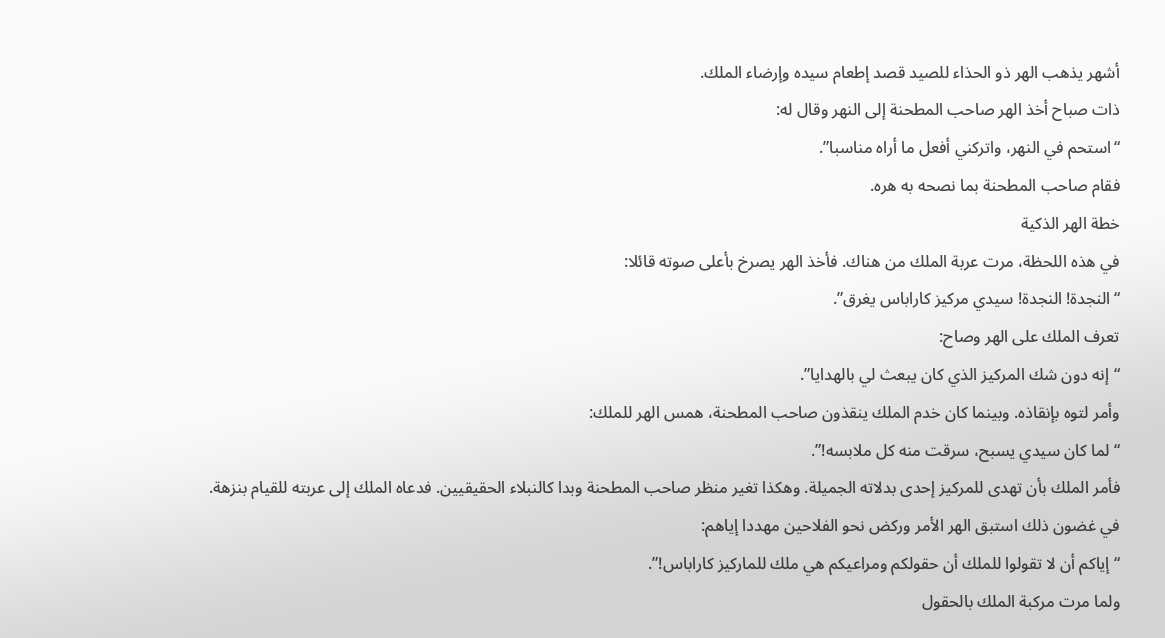أشهر يذهب الهر ذو الحذاء للصيد قصد إطعام سيده وإرضاء الملك.
ذات صباح أخذ الهر صاحب المطحنة إلى النهر وقال له:
“استحم في النهر، واتركني أفعل ما أراه مناسبا”.
فقام صاحب المطحنة بما نصحه به هره.
خطة الهر الذكية
في هذه اللحظة، مرت عربة الملك من هناك. فأخذ الهر يصرخ بأعلى صوته قائلا:
“النجدة! النجدة! سيدي مركيز كاراباس يغرق”.
تعرف الملك على الهر وصاح:
“إنه دون شك المركيز الذي كان يبعث لي بالهدايا”.
وأمر لتوه بإنقاذه. وبينما كان خدم الملك ينقذون صاحب المطحنة، همس الهر للملك:
“لما كان سيدي يسبح، سرقت منه كل ملابسه!”.
فأمر الملك بأن تهدى للمركيز إحدى بدلاته الجميلة. وهكذا تغير منظر صاحب المطحنة وبدا كالنبلاء الحقيقيين. فدعاه الملك إلى عربته للقيام بنزهة.
في غضون ذلك استبق الهر الأمر وركض نحو الفلاحين مهددا إياهم:
“إياكم أن لا تقولوا للملك أن حقولكم ومراعيكم هي ملك للماركيز كاراباس!”.
ولما مرت مركبة الملك بالحقول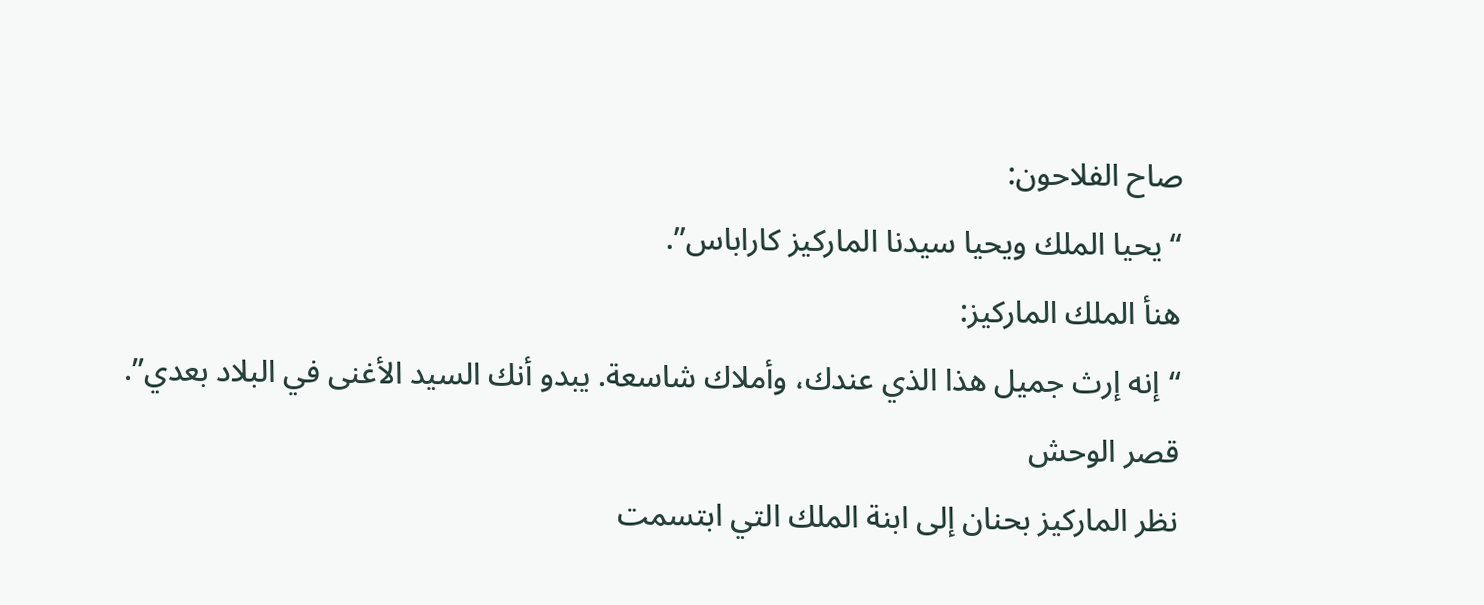صاح الفلاحون:
“يحيا الملك ويحيا سيدنا الماركيز كاراباس”.
هنأ الملك الماركيز:
“إنه إرث جميل هذا الذي عندك، وأملاك شاسعة. يبدو أنك السيد الأغنى في البلاد بعدي”.
قصر الوحش
نظر الماركيز بحنان إلى ابنة الملك التي ابتسمت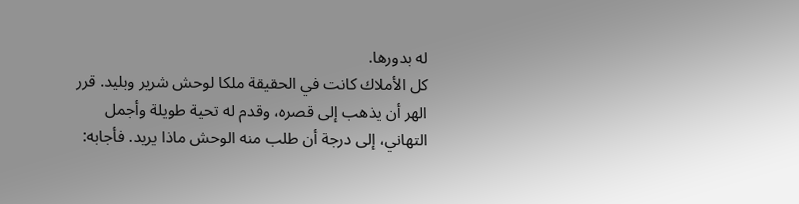له بدورها.
كل الأملاك كانت في الحقيقة ملكا لوحش شرير وبليد. قرر الهر أن يذهب إلى قصره، وقدم له تحية طويلة وأجمل التهاني، إلى درجة أن طلب منه الوحش ماذا يريد. فأجابه: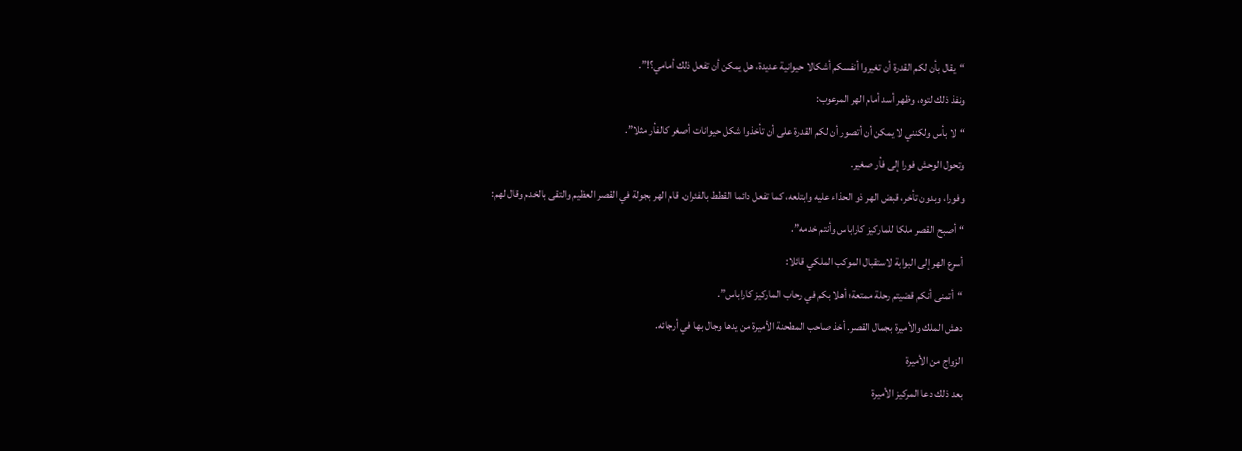“يقال بأن لكم القدرة أن تغيروا أنفسكم أشكالا حيوانية عديدة، هل يمكن أن تفعل ذلك أمامي؟!”.
ونفذ ذلك لتوه، وظهر أسد أمام الهر المرعوب:
“لا بأس ولكنني لا يمكن أن أتصور أن لكم القدرة على أن تأخذوا شكل حيوانات أصغر كالفأر مثلا”.
وتحول الوحش فورا إلى فأر صغير.
وفورا، وبدون تأخر، قبض الهر ذو الحذاء عليه وابتلعه، كما تفعل دائما القطط بالفئران. قام الهر بجولة في القصر العظيم والتقى بالخدم وقال لهم:
“أصبح القصر ملكا للماركيز كاراباس وأنتم خدمه”.
أسرع الهر إلى البوابة لاستقبال الموكب الملكي قائلا:
“أتمنى أنكم قضيتم رحلة ممتعة؛ أهلا بكم في رحاب الماركيز كاراباس”.
دهش الملك والأميرة بجمال القصر. أخذ صاحب المطحنة الأميرة من يدها وجال بها في أرجائه.
الزواج من الأميرة
بعد ذلك دعا المركيز الأميرة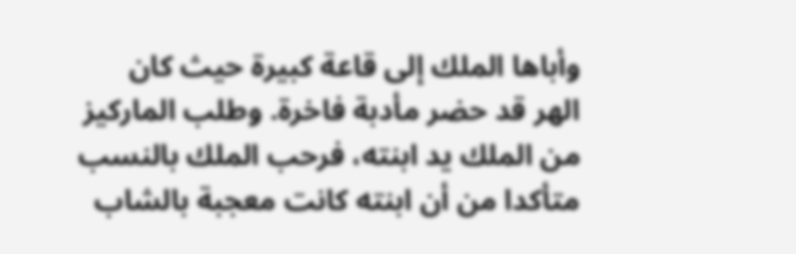وأباها الملك إلى قاعة كبيرة حيث كان الهر قد حضر مأدبة فاخرة. وطلب الماركيز من الملك يد ابنته، فرحب الملك بالنسب متأكدا من أن ابنته كانت معجبة بالشاب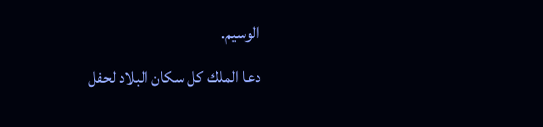الوسيم.
دعا الملك كل سكان البلاد لحفل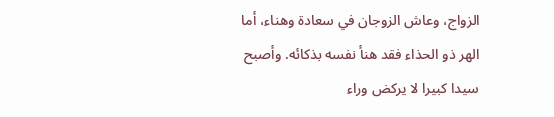الزواج، وعاش الزوجان في سعادة وهناء، أما الهر ذو الحذاء فقد هنأ نفسه بذكائه. وأصبح سيدا كبيرا لا يركض وراء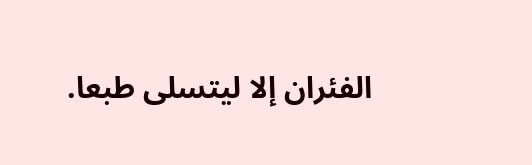الفئران إلا ليتسلى طبعا.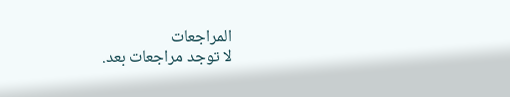المراجعات
لا توجد مراجعات بعد.